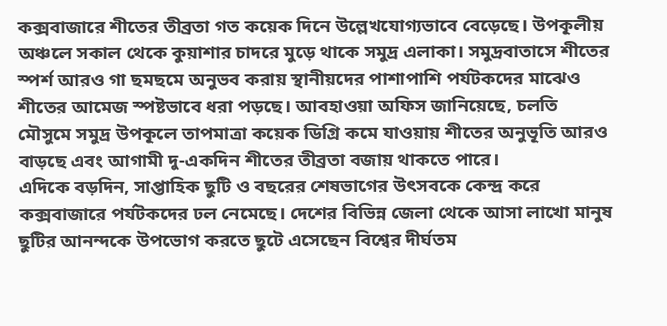কক্সবাজারে শীতের তীব্রতা গত কয়েক দিনে উল্লেখযোগ্যভাবে বেড়েছে। উপকূলীয় অঞ্চলে সকাল থেকে কুয়াশার চাদরে মুড়ে থাকে সমুদ্র এলাকা। সমুদ্রবাতাসে শীতের স্পর্শ আরও গা ছমছমে অনুভব করায় স্থানীয়দের পাশাপাশি পর্যটকদের মাঝেও শীতের আমেজ স্পষ্টভাবে ধরা পড়ছে। আবহাওয়া অফিস জানিয়েছে, চলতি মৌসুমে সমুদ্র উপকূলে তাপমাত্রা কয়েক ডিগ্রি কমে যাওয়ায় শীতের অনুভূতি আরও বাড়ছে এবং আগামী দু-একদিন শীতের তীব্রতা বজায় থাকতে পারে।
এদিকে বড়দিন, সাপ্তাহিক ছুটি ও বছরের শেষভাগের উৎসবকে কেন্দ্র করে কক্সবাজারে পর্যটকদের ঢল নেমেছে। দেশের বিভিন্ন জেলা থেকে আসা লাখো মানুষ ছুটির আনন্দকে উপভোগ করতে ছুটে এসেছেন বিশ্বের দীর্ঘতম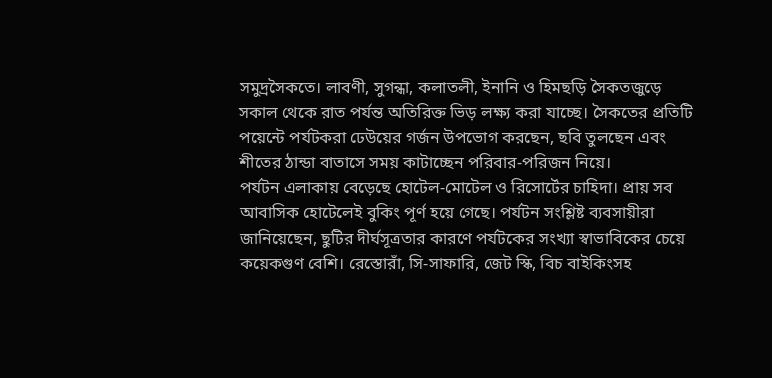সমুদ্রসৈকতে। লাবণী, সুগন্ধা, কলাতলী, ইনানি ও হিমছড়ি সৈকতজুড়ে সকাল থেকে রাত পর্যন্ত অতিরিক্ত ভিড় লক্ষ্য করা যাচ্ছে। সৈকতের প্রতিটি পয়েন্টে পর্যটকরা ঢেউয়ের গর্জন উপভোগ করছেন, ছবি তুলছেন এবং শীতের ঠান্ডা বাতাসে সময় কাটাচ্ছেন পরিবার-পরিজন নিয়ে।
পর্যটন এলাকায় বেড়েছে হোটেল-মোটেল ও রিসোর্টের চাহিদা। প্রায় সব আবাসিক হোটেলেই বুকিং পূর্ণ হয়ে গেছে। পর্যটন সংশ্লিষ্ট ব্যবসায়ীরা জানিয়েছেন, ছুটির দীর্ঘসূত্রতার কারণে পর্যটকের সংখ্যা স্বাভাবিকের চেয়ে কয়েকগুণ বেশি। রেস্তোরাঁ, সি-সাফারি, জেট স্কি, বিচ বাইকিংসহ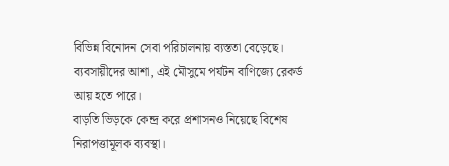বিভিন্ন বিনোদন সেবা পরিচালনায় ব্যস্ততা বেড়েছে। ব্যবসায়ীদের আশা, এই মৌসুমে পর্যটন বাণিজ্যে রেকর্ড আয় হতে পারে।
বাড়তি ভিড়কে কেন্দ্র করে প্রশাসনও নিয়েছে বিশেষ নিরাপত্তামূলক ব্যবস্থা।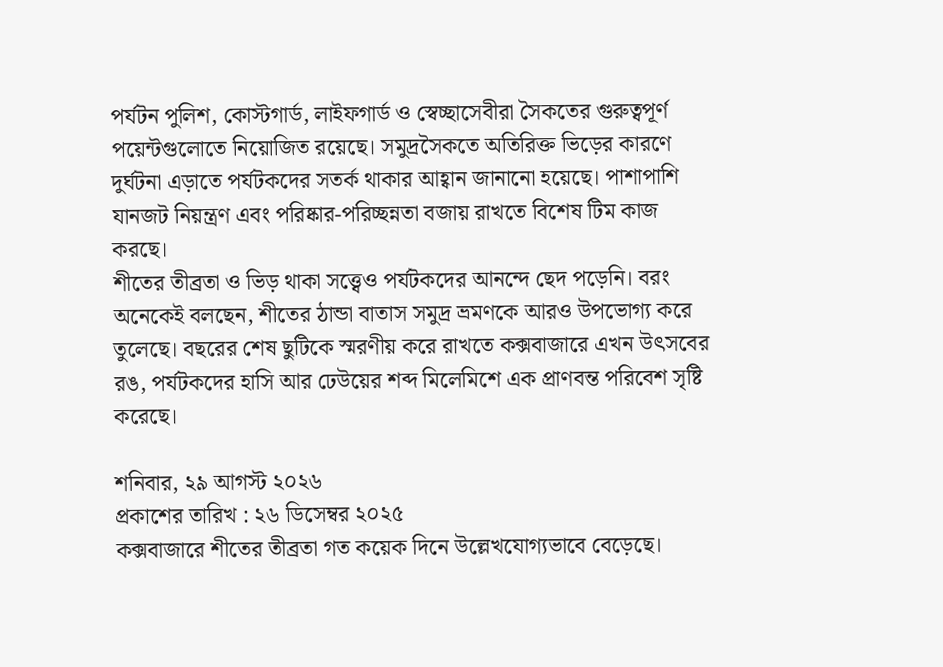পর্যটন পুলিশ, কোস্টগার্ড, লাইফগার্ড ও স্বেচ্ছাসেবীরা সৈকতের গুরুত্বপূর্ণ পয়েন্টগুলোতে নিয়োজিত রয়েছে। সমুদ্রসৈকতে অতিরিক্ত ভিড়ের কারণে দুর্ঘটনা এড়াতে পর্যটকদের সতর্ক থাকার আহ্বান জানানো হয়েছে। পাশাপাশি যানজট নিয়ন্ত্রণ এবং পরিষ্কার-পরিচ্ছন্নতা বজায় রাখতে বিশেষ টিম কাজ করছে।
শীতের তীব্রতা ও ভিড় থাকা সত্ত্বেও পর্যটকদের আনন্দে ছেদ পড়েনি। বরং অনেকেই বলছেন, শীতের ঠান্ডা বাতাস সমুদ্র ভ্রমণকে আরও উপভোগ্য করে তুলেছে। বছরের শেষ ছুটিকে স্মরণীয় করে রাখতে কক্সবাজারে এখন উৎসবের রঙ, পর্যটকদের হাসি আর ঢেউয়ের শব্দ মিলেমিশে এক প্রাণবন্ত পরিবেশ সৃষ্টি করেছে।

শনিবার, ২৯ আগস্ট ২০২৬
প্রকাশের তারিখ : ২৬ ডিসেম্বর ২০২৫
কক্সবাজারে শীতের তীব্রতা গত কয়েক দিনে উল্লেখযোগ্যভাবে বেড়েছে।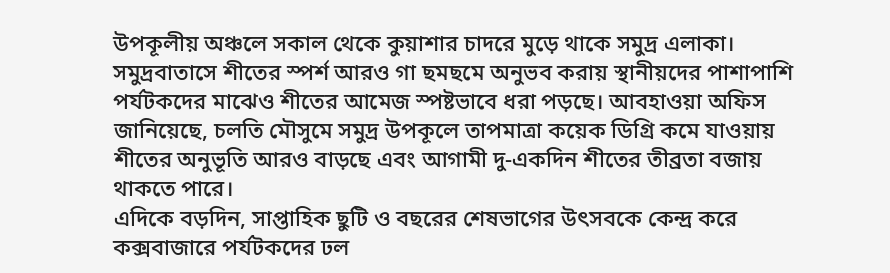উপকূলীয় অঞ্চলে সকাল থেকে কুয়াশার চাদরে মুড়ে থাকে সমুদ্র এলাকা। সমুদ্রবাতাসে শীতের স্পর্শ আরও গা ছমছমে অনুভব করায় স্থানীয়দের পাশাপাশি পর্যটকদের মাঝেও শীতের আমেজ স্পষ্টভাবে ধরা পড়ছে। আবহাওয়া অফিস জানিয়েছে, চলতি মৌসুমে সমুদ্র উপকূলে তাপমাত্রা কয়েক ডিগ্রি কমে যাওয়ায় শীতের অনুভূতি আরও বাড়ছে এবং আগামী দু-একদিন শীতের তীব্রতা বজায় থাকতে পারে।
এদিকে বড়দিন, সাপ্তাহিক ছুটি ও বছরের শেষভাগের উৎসবকে কেন্দ্র করে কক্সবাজারে পর্যটকদের ঢল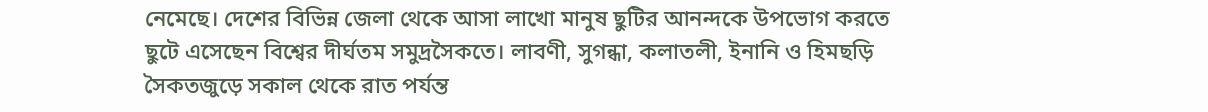নেমেছে। দেশের বিভিন্ন জেলা থেকে আসা লাখো মানুষ ছুটির আনন্দকে উপভোগ করতে ছুটে এসেছেন বিশ্বের দীর্ঘতম সমুদ্রসৈকতে। লাবণী, সুগন্ধা, কলাতলী, ইনানি ও হিমছড়ি সৈকতজুড়ে সকাল থেকে রাত পর্যন্ত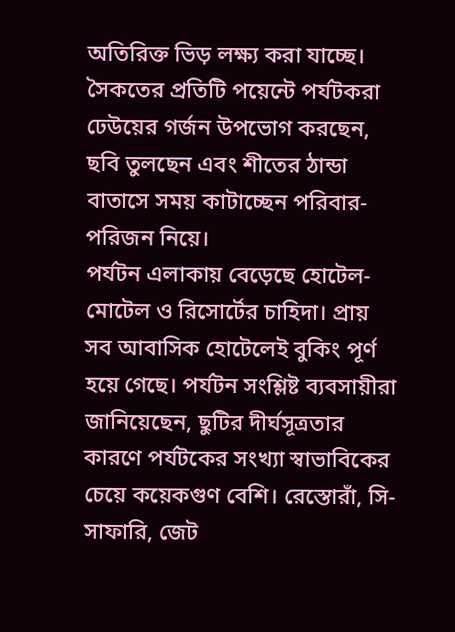অতিরিক্ত ভিড় লক্ষ্য করা যাচ্ছে। সৈকতের প্রতিটি পয়েন্টে পর্যটকরা ঢেউয়ের গর্জন উপভোগ করছেন, ছবি তুলছেন এবং শীতের ঠান্ডা বাতাসে সময় কাটাচ্ছেন পরিবার-পরিজন নিয়ে।
পর্যটন এলাকায় বেড়েছে হোটেল-মোটেল ও রিসোর্টের চাহিদা। প্রায় সব আবাসিক হোটেলেই বুকিং পূর্ণ হয়ে গেছে। পর্যটন সংশ্লিষ্ট ব্যবসায়ীরা জানিয়েছেন, ছুটির দীর্ঘসূত্রতার কারণে পর্যটকের সংখ্যা স্বাভাবিকের চেয়ে কয়েকগুণ বেশি। রেস্তোরাঁ, সি-সাফারি, জেট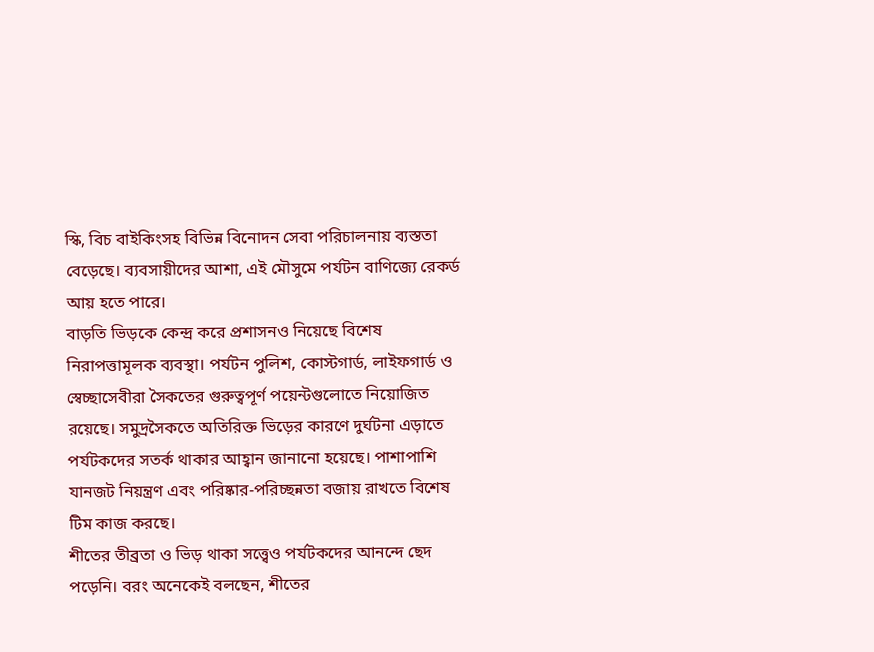স্কি, বিচ বাইকিংসহ বিভিন্ন বিনোদন সেবা পরিচালনায় ব্যস্ততা বেড়েছে। ব্যবসায়ীদের আশা, এই মৌসুমে পর্যটন বাণিজ্যে রেকর্ড আয় হতে পারে।
বাড়তি ভিড়কে কেন্দ্র করে প্রশাসনও নিয়েছে বিশেষ নিরাপত্তামূলক ব্যবস্থা। পর্যটন পুলিশ, কোস্টগার্ড, লাইফগার্ড ও স্বেচ্ছাসেবীরা সৈকতের গুরুত্বপূর্ণ পয়েন্টগুলোতে নিয়োজিত রয়েছে। সমুদ্রসৈকতে অতিরিক্ত ভিড়ের কারণে দুর্ঘটনা এড়াতে পর্যটকদের সতর্ক থাকার আহ্বান জানানো হয়েছে। পাশাপাশি যানজট নিয়ন্ত্রণ এবং পরিষ্কার-পরিচ্ছন্নতা বজায় রাখতে বিশেষ টিম কাজ করছে।
শীতের তীব্রতা ও ভিড় থাকা সত্ত্বেও পর্যটকদের আনন্দে ছেদ পড়েনি। বরং অনেকেই বলছেন, শীতের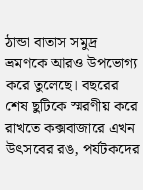ঠান্ডা বাতাস সমুদ্র ভ্রমণকে আরও উপভোগ্য করে তুলেছে। বছরের শেষ ছুটিকে স্মরণীয় করে রাখতে কক্সবাজারে এখন উৎসবের রঙ, পর্যটকদের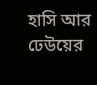হাসি আর ঢেউয়ের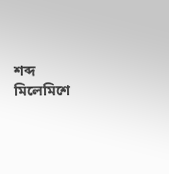শব্দ মিলেমিশে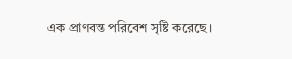এক প্রাণবন্ত পরিবেশ সৃষ্টি করেছে।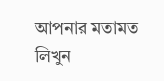আপনার মতামত লিখুন